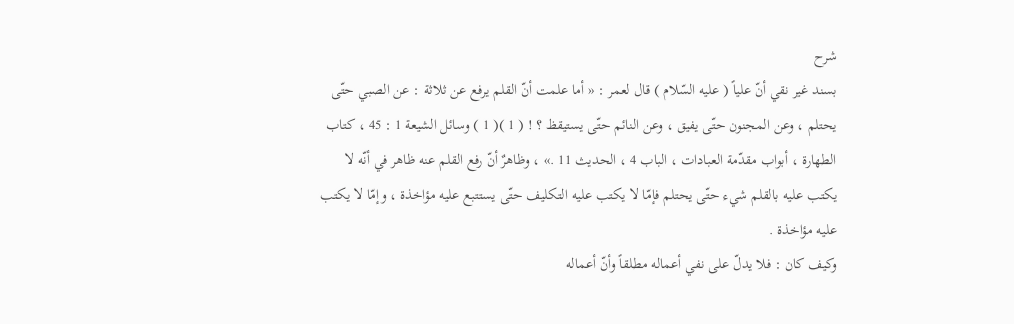شرح
بسند غير نقي أنّ علياً ( عليه السّلام ) قال لعمر : « أما علمت أنّ القلم يرفع عن ثلاثة : عن الصبي حتّى يحتلم ، وعن المجنون حتّى يفيق ، وعن النائم حتّى يستيقظ ؟ ! ( 1 )( 1 ) وسائل الشيعة 1 : 45 ، كتاب الطهارة ، أبواب مقدّمة العبادات ، الباب 4 ، الحديث 11 .» ، وظاهرٌ أنّ رفع القلم عنه ظاهر في أنّه لا يكتب عليه بالقلم شيء حتّى يحتلم فإمّا لا يكتب عليه التكليف حتّى يستتبع عليه مؤاخذة ، وإمّا لا يكتب عليه مؤاخذة .
وكيف كان : فلا يدلّ على نفي أعماله مطلقاً وأنّ أعماله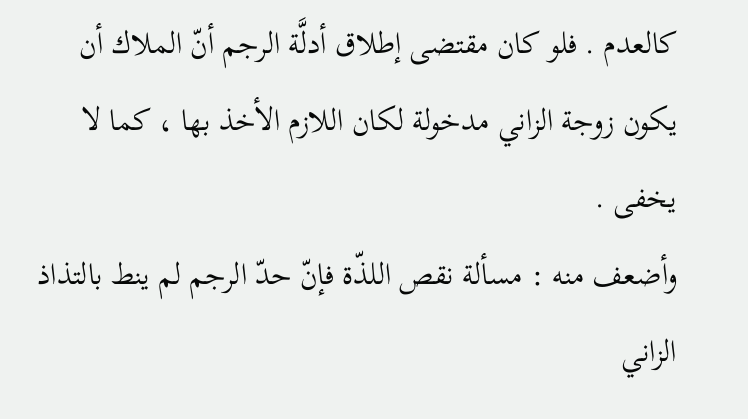كالعدم . فلو كان مقتضى إطلاق أدلَّة الرجم أنّ الملاك أن يكون زوجة الزاني مدخولة لكان اللازم الأخذ بها ، كما لا يخفى .
وأضعف منه : مسألة نقص اللذّة فإنّ حدّ الرجم لم ينط بالتذاذ الزاني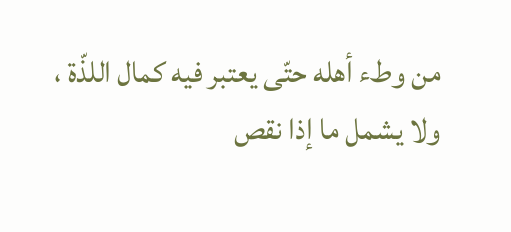من وطء أهله حتّى يعتبر فيه كمال اللذّة ، ولا يشمل ما إذا نقص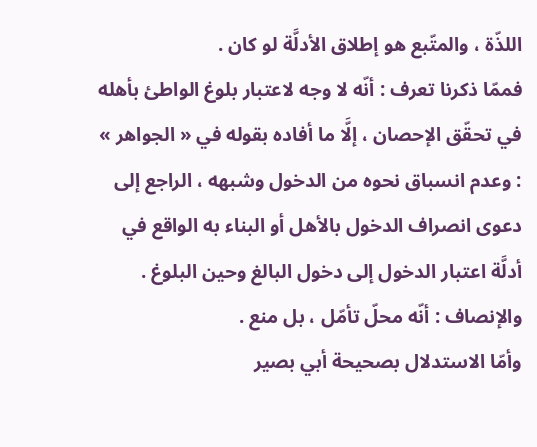اللذّة ، والمتّبع هو إطلاق الأدلَّة لو كان .
فممّا ذكرنا تعرف : أنّه لا وجه لاعتبار بلوغ الواطئ بأهله في تحقّق الإحصان ، إلَّا ما أفاده بقوله في « الجواهر » : وعدم انسباق نحوه من الدخول وشبهه ، الراجع إلى دعوى انصراف الدخول بالأهل أو البناء به الواقع في أدلَّة اعتبار الدخول إلى دخول البالغ وحين البلوغ . والإنصاف : أنّه محلّ تأمّل ، بل منع .
وأمّا الاستدلال بصحيحة أبي بصير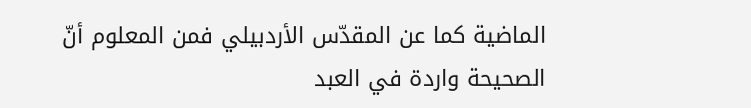الماضية كما عن المقدّس الأردبيلي فمن المعلوم أنّ الصحيحة واردة في العبد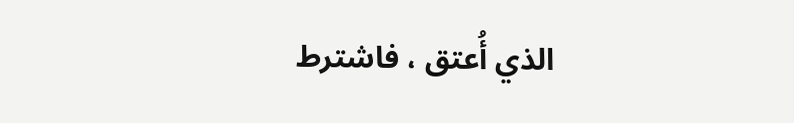الذي أُعتق ، فاشترط